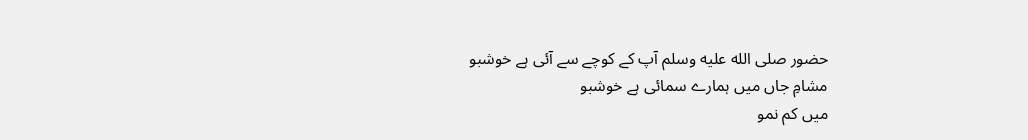حضور صلى الله عليه وسلم آپ کے کوچے سے آئی ہے خوشبو
مشامِ جاں میں ہمارے سمائی ہے خوشبو
میں کم نمو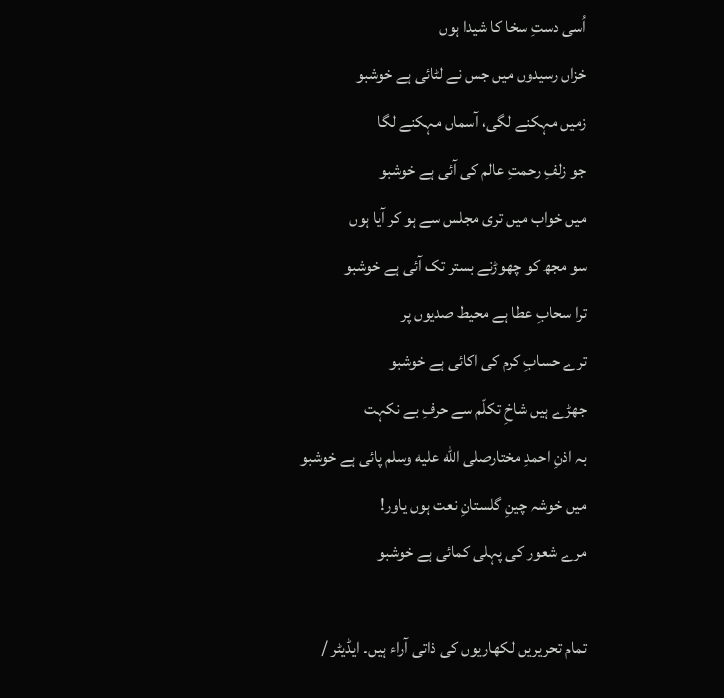اُسی دستِ سخا کا شیدا ہوں
خزاں رسیدوں میں جس نے لٹائی ہے خوشبو
زمیں مہکنے لگی، آسماں مہکنے لگا
جو زلفِ رحمتِ عالم کی آئی ہے خوشبو
میں خواب میں تری مجلس سے ہو کر آیا ہوں
سو مجھ کو چھوڑنے بستر تک آئی ہے خوشبو
ترا سحابِ عطا ہے محیط صدیوں پر
ترے حسابِ کرم کی اکائی ہے خوشبو
جھڑے ہیں شاخِ تکلّم سے حرفِ بے نکہت
بہ اذنِ احمدِ مختارصلى الله عليه وسلم پائی ہے خوشبو
میں خوشہ چینِ گلستانِ نعت ہوں یاور!
مرے شعور کی پہلی کمائی ہے خوشبو

تمام تحریریں لکھاریوں کی ذاتی آراء ہیں۔ ایڈیٹر /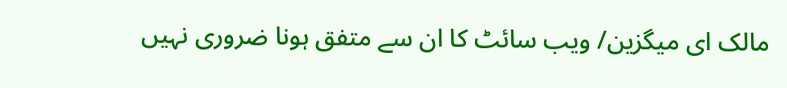مالک ای میگزین/ ویب سائٹ کا ان سے متفق ہونا ضروری نہیں